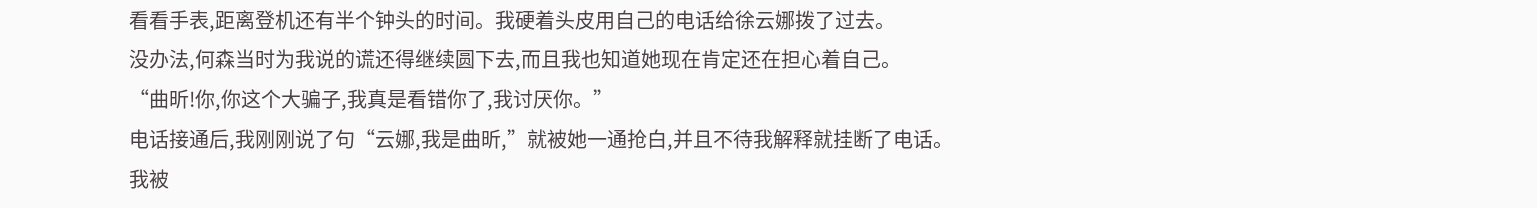看看手表,距离登机还有半个钟头的时间。我硬着头皮用自己的电话给徐云娜拨了过去。
没办法,何森当时为我说的谎还得继续圆下去,而且我也知道她现在肯定还在担心着自己。
“曲昕!你,你这个大骗子,我真是看错你了,我讨厌你。”
电话接通后,我刚刚说了句“云娜,我是曲昕,”就被她一通抢白,并且不待我解释就挂断了电话。
我被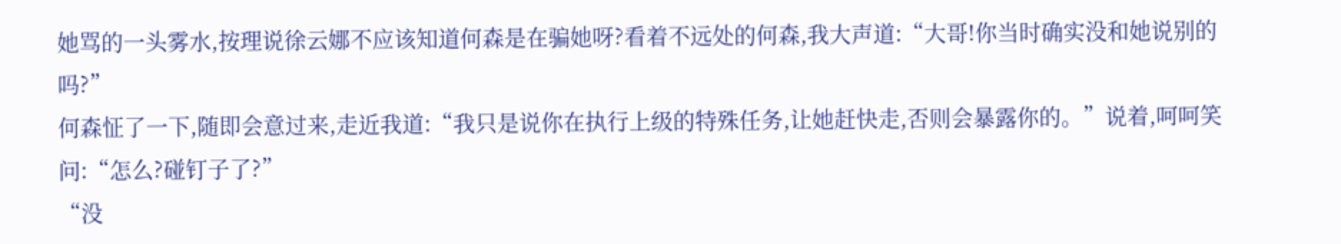她骂的一头雾水,按理说徐云娜不应该知道何森是在骗她呀?看着不远处的何森,我大声道:“大哥!你当时确实没和她说别的吗?”
何森怔了一下,随即会意过来,走近我道:“我只是说你在执行上级的特殊任务,让她赶快走,否则会暴露你的。”说着,呵呵笑问:“怎么?碰钉子了?”
“没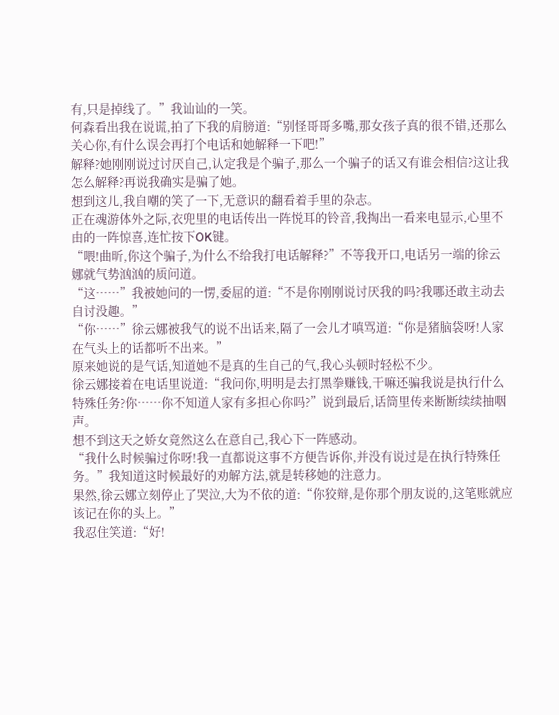有,只是掉线了。”我讪讪的一笑。
何森看出我在说谎,拍了下我的肩膀道:“别怪哥哥多嘴,那女孩子真的很不错,还那么关心你,有什么误会再打个电话和她解释一下吧!”
解释?她刚刚说过讨厌自己,认定我是个骗子,那么一个骗子的话又有谁会相信?这让我怎么解释?再说我确实是骗了她。
想到这儿,我自嘲的笑了一下,无意识的翻看着手里的杂志。
正在魂游体外之际,衣兜里的电话传出一阵悦耳的铃音,我掏出一看来电显示,心里不由的一阵惊喜,连忙按下OK键。
“喂!曲昕,你这个骗子,为什么不给我打电话解释?”不等我开口,电话另一端的徐云娜就气势汹汹的质问道。
“这……”我被她问的一愣,委屈的道:“不是你刚刚说讨厌我的吗?我哪还敢主动去自讨没趣。”
“你……”徐云娜被我气的说不出话来,隔了一会儿才嗔骂道:“你是猪脑袋呀!人家在气头上的话都听不出来。”
原来她说的是气话,知道她不是真的生自己的气,我心头顿时轻松不少。
徐云娜接着在电话里说道:“我问你,明明是去打黑拳赚钱,干嘛还骗我说是执行什么特殊任务?你……你不知道人家有多担心你吗?”说到最后,话筒里传来断断续续抽咽声。
想不到这天之娇女竟然这么在意自己,我心下一阵感动。
“我什么时候骗过你呀!我一直都说这事不方便告诉你,并没有说过是在执行特殊任务。”我知道这时候最好的劝解方法,就是转移她的注意力。
果然,徐云娜立刻停止了哭泣,大为不依的道:“你狡辩,是你那个朋友说的,这笔账就应该记在你的头上。”
我忍住笑道:“好!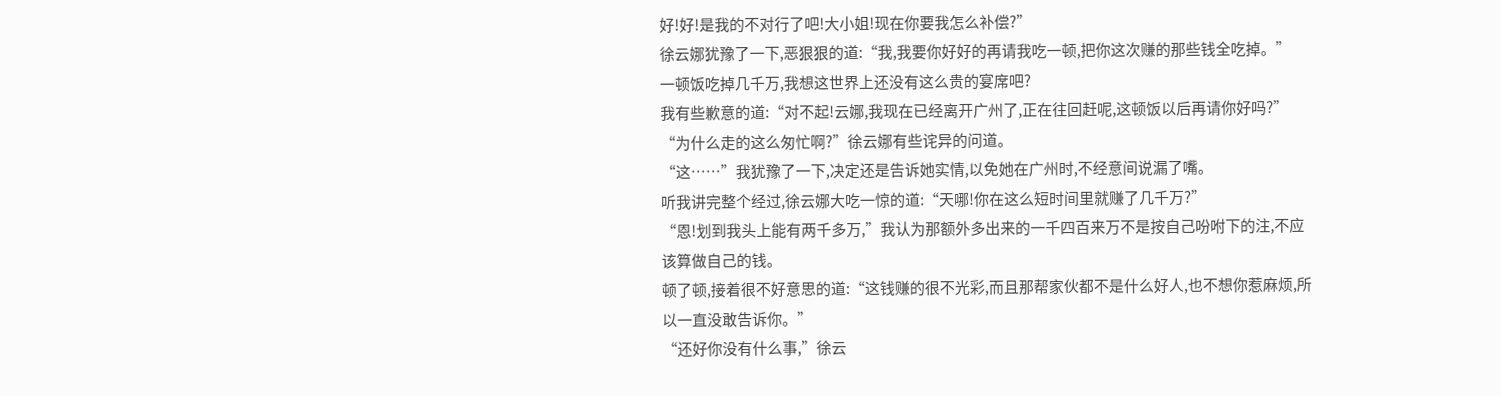好!好!是我的不对行了吧!大小姐!现在你要我怎么补偿?”
徐云娜犹豫了一下,恶狠狠的道:“我,我要你好好的再请我吃一顿,把你这次赚的那些钱全吃掉。”
一顿饭吃掉几千万,我想这世界上还没有这么贵的宴席吧?
我有些歉意的道:“对不起!云娜,我现在已经离开广州了,正在往回赶呢,这顿饭以后再请你好吗?”
“为什么走的这么匆忙啊?”徐云娜有些诧异的问道。
“这……”我犹豫了一下,决定还是告诉她实情,以免她在广州时,不经意间说漏了嘴。
听我讲完整个经过,徐云娜大吃一惊的道:“天哪!你在这么短时间里就赚了几千万?”
“恩!划到我头上能有两千多万,”我认为那额外多出来的一千四百来万不是按自己吩咐下的注,不应该算做自己的钱。
顿了顿,接着很不好意思的道:“这钱赚的很不光彩,而且那帮家伙都不是什么好人,也不想你惹麻烦,所以一直没敢告诉你。”
“还好你没有什么事,”徐云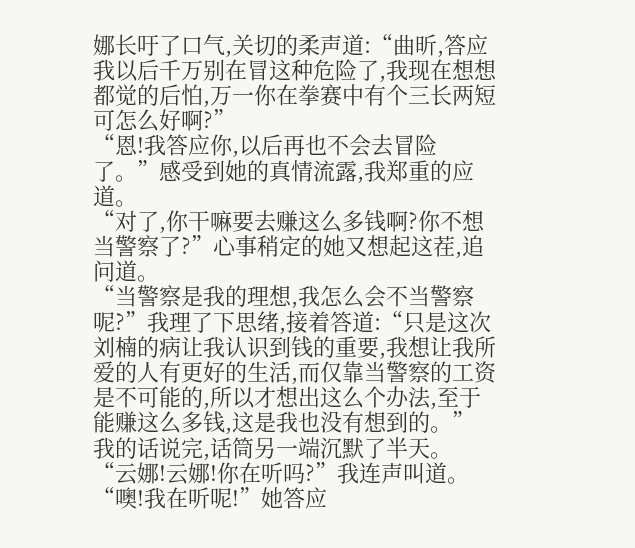娜长吁了口气,关切的柔声道:“曲昕,答应我以后千万别在冒这种危险了,我现在想想都觉的后怕,万一你在拳赛中有个三长两短可怎么好啊?”
“恩!我答应你,以后再也不会去冒险了。”感受到她的真情流露,我郑重的应道。
“对了,你干嘛要去赚这么多钱啊?你不想当警察了?”心事稍定的她又想起这茬,追问道。
“当警察是我的理想,我怎么会不当警察呢?”我理了下思绪,接着答道:“只是这次刘楠的病让我认识到钱的重要,我想让我所爱的人有更好的生活,而仅靠当警察的工资是不可能的,所以才想出这么个办法,至于能赚这么多钱,这是我也没有想到的。”
我的话说完,话筒另一端沉默了半天。
“云娜!云娜!你在听吗?”我连声叫道。
“噢!我在听呢!”她答应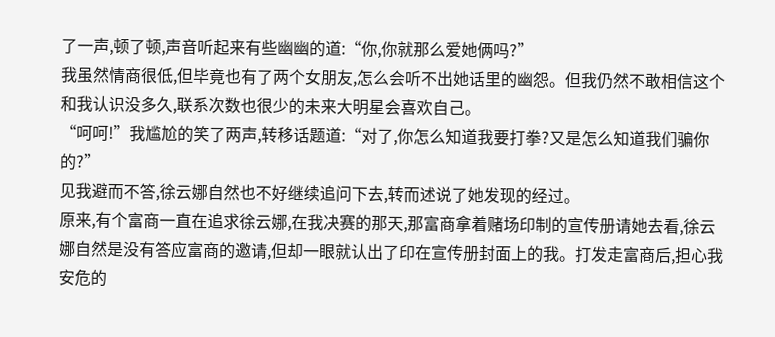了一声,顿了顿,声音听起来有些幽幽的道:“你,你就那么爱她俩吗?”
我虽然情商很低,但毕竟也有了两个女朋友,怎么会听不出她话里的幽怨。但我仍然不敢相信这个和我认识没多久,联系次数也很少的未来大明星会喜欢自己。
“呵呵!”我尴尬的笑了两声,转移话题道:“对了,你怎么知道我要打拳?又是怎么知道我们骗你的?”
见我避而不答,徐云娜自然也不好继续追问下去,转而述说了她发现的经过。
原来,有个富商一直在追求徐云娜,在我决赛的那天,那富商拿着赌场印制的宣传册请她去看,徐云娜自然是没有答应富商的邀请,但却一眼就认出了印在宣传册封面上的我。打发走富商后,担心我安危的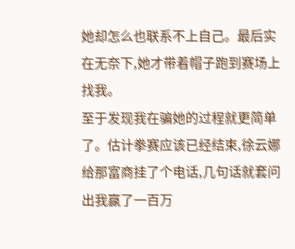她却怎么也联系不上自己。最后实在无奈下,她才带着帽子跑到赛场上找我。
至于发现我在骗她的过程就更简单了。估计拳赛应该已经结束,徐云娜给那富商挂了个电话,几句话就套问出我赢了一百万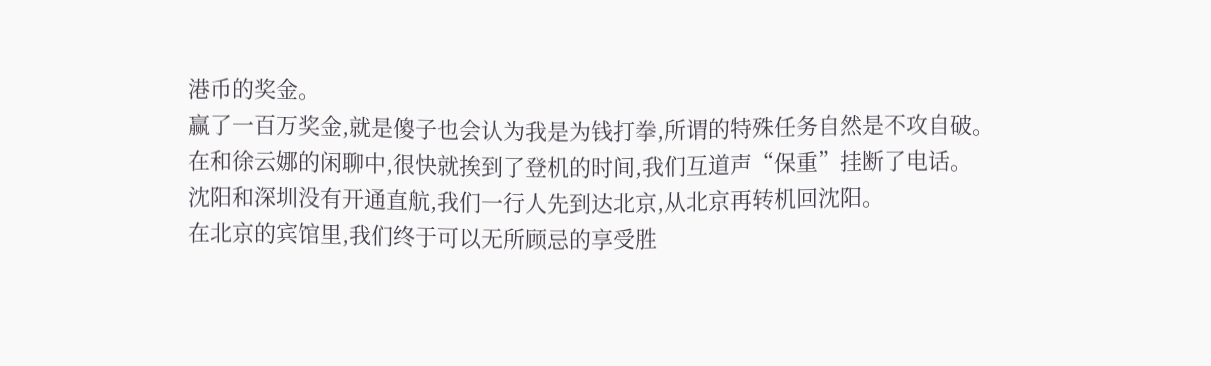港币的奖金。
赢了一百万奖金,就是傻子也会认为我是为钱打拳,所谓的特殊任务自然是不攻自破。
在和徐云娜的闲聊中,很快就挨到了登机的时间,我们互道声“保重”挂断了电话。
沈阳和深圳没有开通直航,我们一行人先到达北京,从北京再转机回沈阳。
在北京的宾馆里,我们终于可以无所顾忌的享受胜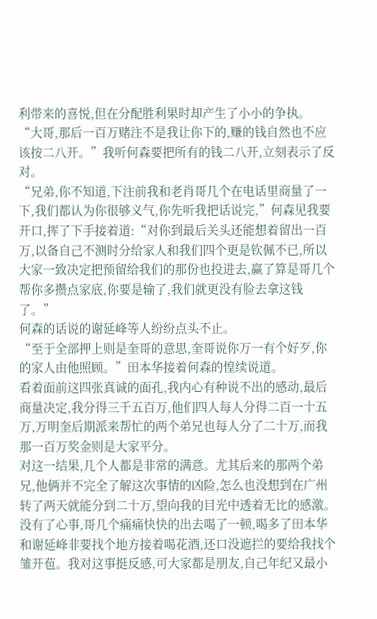利带来的喜悦,但在分配胜利果时却产生了小小的争执。
“大哥,那后一百万赌注不是我让你下的,赚的钱自然也不应该按二八开。”我听何森要把所有的钱二八开,立刻表示了反对。
“兄弟,你不知道,下注前我和老肖哥几个在电话里商量了一下,我们都认为你很够义气,你先听我把话说完,”何森见我要开口,挥了下手接着道:“对你到最后关头还能想着留出一百万,以备自己不测时分给家人和我们四个更是钦佩不已,所以大家一致决定把预留给我们的那份也投进去,赢了算是哥几个帮你多攒点家底,你要是输了,我们就更没有脸去拿这钱了。”
何森的话说的谢延峰等人纷纷点头不止。
“至于全部押上则是奎哥的意思,奎哥说你万一有个好歹,你的家人由他照顾。”田本华接着何森的惶续说道。
看着面前这四张真诚的面孔,我内心有种说不出的感动,最后商量决定,我分得三千五百万,他们四人每人分得二百一十五万,万明奎后期派来帮忙的两个弟兄也每人分了二十万,而我那一百万奖金则是大家平分。
对这一结果,几个人都是非常的满意。尤其后来的那两个弟兄,他俩并不完全了解这次事情的凶险,怎么也没想到在广州转了两天就能分到二十万,望向我的目光中透着无比的感激。
没有了心事,哥几个痛痛快快的出去喝了一顿,喝多了田本华和谢延峰非要找个地方接着喝花酒,还口没遮拦的要给我找个雏开苞。我对这事挺反感,可大家都是朋友,自己年纪又最小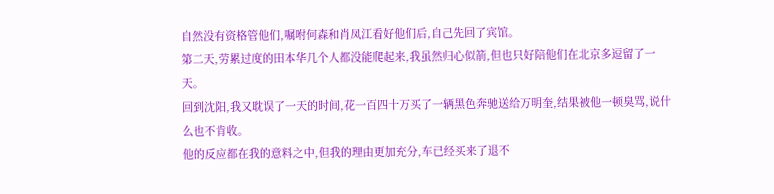自然没有资格管他们,嘱咐何森和肖凤江看好他们后,自己先回了宾馆。
第二天,劳累过度的田本华几个人都没能爬起来,我虽然归心似箭,但也只好陪他们在北京多逗留了一天。
回到沈阳,我又耽误了一天的时间,花一百四十万买了一辆黑色奔驰送给万明奎,结果被他一顿臭骂,说什么也不肯收。
他的反应都在我的意料之中,但我的理由更加充分,车已经买来了退不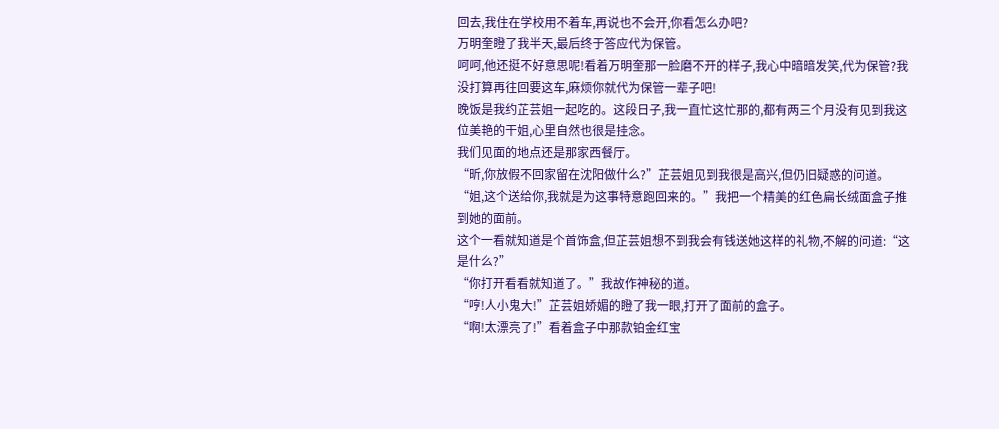回去,我住在学校用不着车,再说也不会开,你看怎么办吧?
万明奎瞪了我半天,最后终于答应代为保管。
呵呵,他还挺不好意思呢!看着万明奎那一脸磨不开的样子,我心中暗暗发笑,代为保管?我没打算再往回要这车,麻烦你就代为保管一辈子吧!
晚饭是我约芷芸姐一起吃的。这段日子,我一直忙这忙那的,都有两三个月没有见到我这位美艳的干姐,心里自然也很是挂念。
我们见面的地点还是那家西餐厅。
“昕,你放假不回家留在沈阳做什么?”芷芸姐见到我很是高兴,但仍旧疑惑的问道。
“姐,这个送给你,我就是为这事特意跑回来的。”我把一个精美的红色扁长绒面盒子推到她的面前。
这个一看就知道是个首饰盒,但芷芸姐想不到我会有钱送她这样的礼物,不解的问道:“这是什么?”
“你打开看看就知道了。”我故作神秘的道。
“哼!人小鬼大!”芷芸姐娇媚的瞪了我一眼,打开了面前的盒子。
“啊!太漂亮了!”看着盒子中那款铂金红宝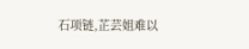石项链,芷芸姐难以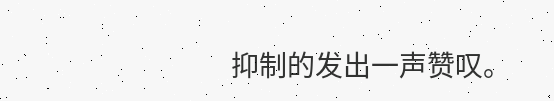抑制的发出一声赞叹。